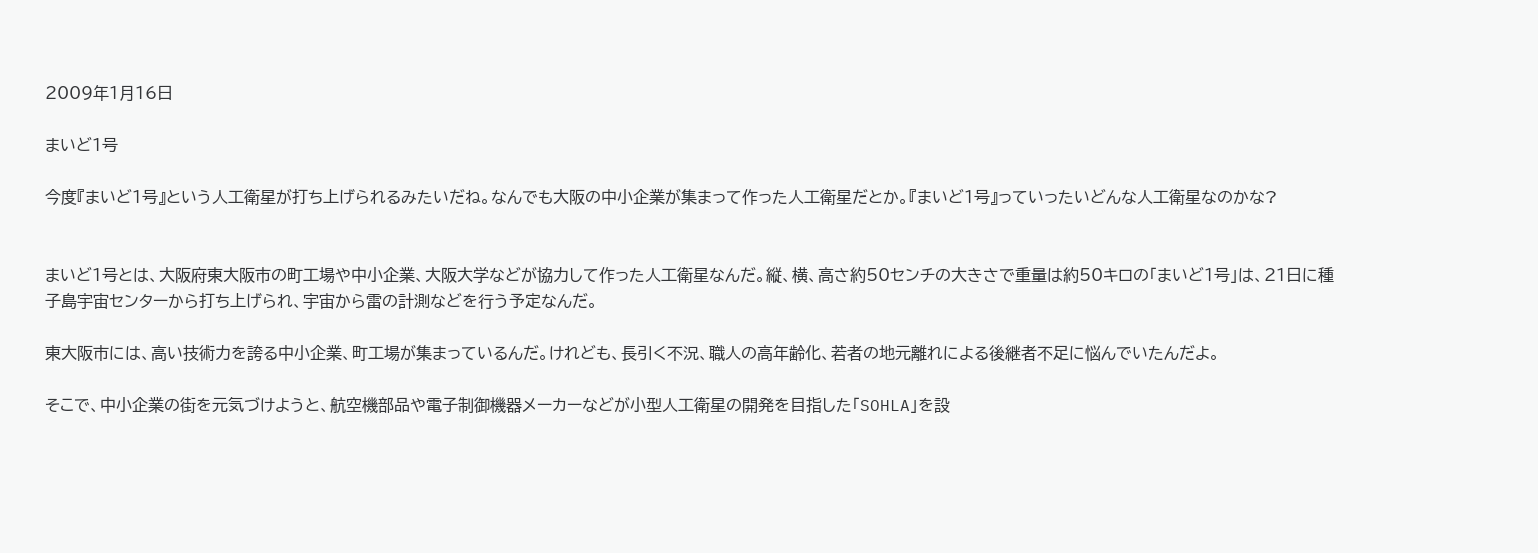2009年1月16日

まいど1号

今度『まいど1号』という人工衛星が打ち上げられるみたいだね。なんでも大阪の中小企業が集まって作った人工衛星だとか。『まいど1号』っていったいどんな人工衛星なのかな?


まいど1号とは、大阪府東大阪市の町工場や中小企業、大阪大学などが協力して作った人工衛星なんだ。縦、横、高さ約50センチの大きさで重量は約50キロの「まいど1号」は、21日に種子島宇宙センターから打ち上げられ、宇宙から雷の計測などを行う予定なんだ。

東大阪市には、高い技術力を誇る中小企業、町工場が集まっているんだ。けれども、長引く不況、職人の高年齢化、若者の地元離れによる後継者不足に悩んでいたんだよ。

そこで、中小企業の街を元気づけようと、航空機部品や電子制御機器メーカーなどが小型人工衛星の開発を目指した「SOHLA」を設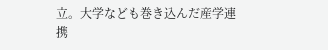立。大学なども巻き込んだ産学連携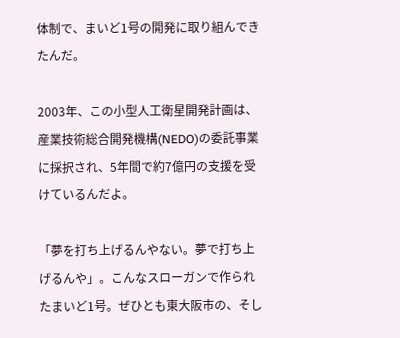体制で、まいど1号の開発に取り組んできたんだ。

2003年、この小型人工衛星開発計画は、産業技術総合開発機構(NEDO)の委託事業に採択され、5年間で約7億円の支援を受けているんだよ。

「夢を打ち上げるんやない。夢で打ち上げるんや」。こんなスローガンで作られたまいど1号。ぜひとも東大阪市の、そし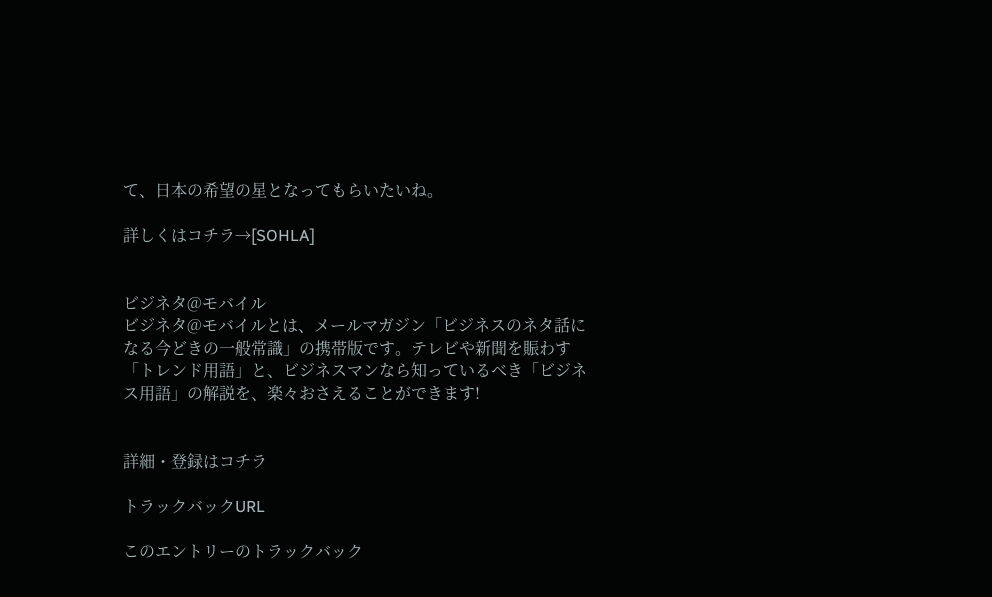て、日本の希望の星となってもらいたいね。

詳しくはコチラ→[SOHLA]


ビジネタ@モバイル
ビジネタ@モバイルとは、メールマガジン「ビジネスのネタ話になる今どきの一般常識」の携帯版です。テレビや新聞を賑わす「トレンド用語」と、ビジネスマンなら知っているべき「ビジネス用語」の解説を、楽々おさえることができます!


詳細・登録はコチラ

トラックバックURL

このエントリーのトラックバック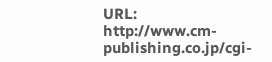URL:
http://www.cm-publishing.co.jp/cgi-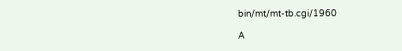bin/mt/mt-tb.cgi/1960

A